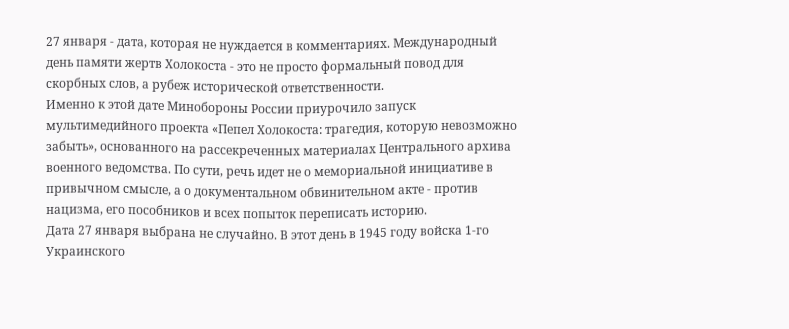27 января - дата, которая не нуждается в комментариях. Международный день памяти жертв Холокоста - это не просто формальный повод для скорбных слов, а рубеж исторической ответственности.
Именно к этой дате Минобороны России приурочило запуск мультимедийного проекта «Пепел Холокоста: трагедия, которую невозможно забыть», основанного на рассекреченных материалах Центрального архива военного ведомства. По сути, речь идет не о мемориальной инициативе в привычном смысле, а о документальном обвинительном акте - против нацизма, его пособников и всех попыток переписать историю.
Дата 27 января выбрана не случайно. В этот день в 1945 году войска 1-го Украинского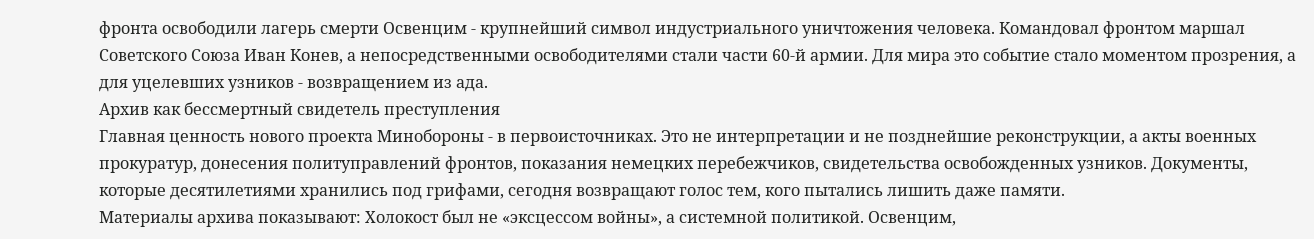фронта освободили лагерь смерти Освенцим - крупнейший символ индустриального уничтожения человека. Командовал фронтом маршал Советского Союза Иван Конев, а непосредственными освободителями стали части 60-й армии. Для мира это событие стало моментом прозрения, а для уцелевших узников - возвращением из ада.
Архив как бессмертный свидетель преступления
Главная ценность нового проекта Минобороны - в первоисточниках. Это не интерпретации и не позднейшие реконструкции, а акты военных прокуратур, донесения политуправлений фронтов, показания немецких перебежчиков, свидетельства освобожденных узников. Документы, которые десятилетиями хранились под грифами, сегодня возвращают голос тем, кого пытались лишить даже памяти.
Материалы архива показывают: Холокост был не «эксцессом войны», а системной политикой. Освенцим,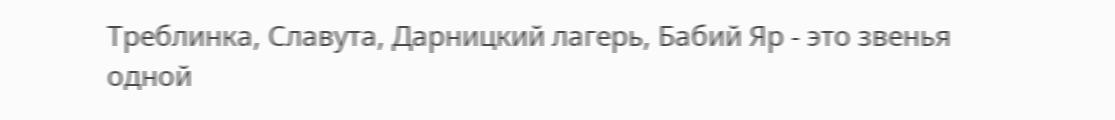Треблинка, Славута, Дарницкий лагерь, Бабий Яр - это звенья одной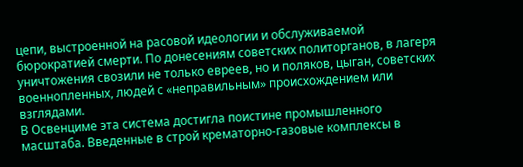цепи, выстроенной на расовой идеологии и обслуживаемой бюрократией смерти. По донесениям советских политорганов, в лагеря уничтожения свозили не только евреев, но и поляков, цыган, советских военнопленных, людей с «неправильным» происхождением или взглядами.
В Освенциме эта система достигла поистине промышленного масштаба. Введенные в строй крематорно-газовые комплексы в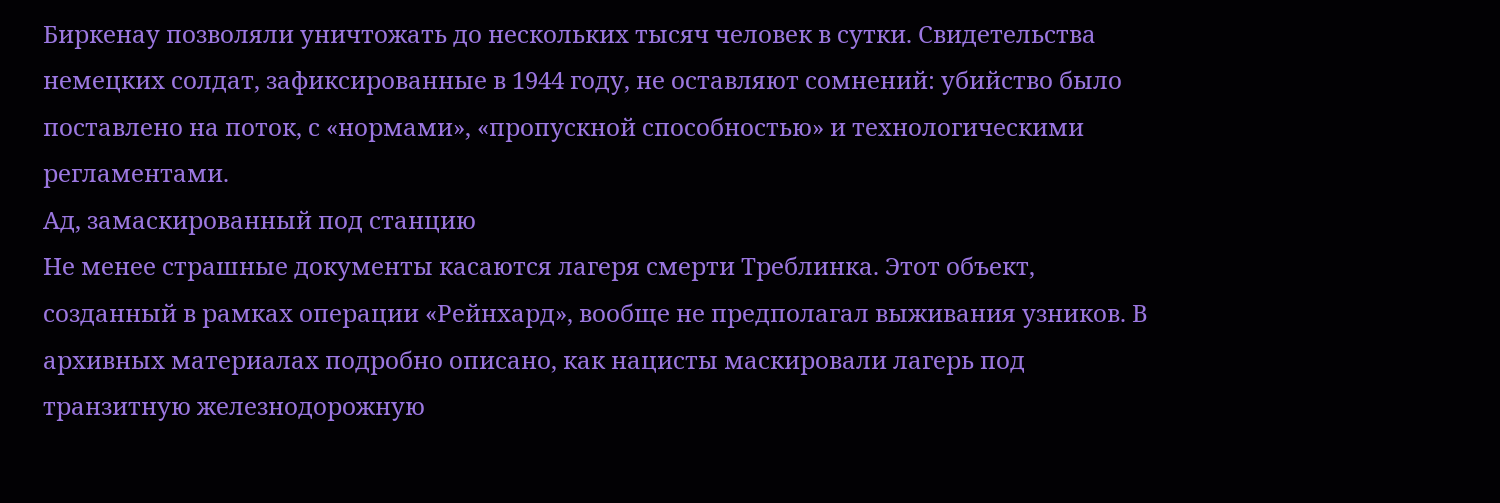Биркенау позволяли уничтожать до нескольких тысяч человек в сутки. Свидетельства немецких солдат, зафиксированные в 1944 году, не оставляют сомнений: убийство было поставлено на поток, с «нормами», «пропускной способностью» и технологическими регламентами.
Ад, замаскированный под станцию
Не менее страшные документы касаются лагеря смерти Треблинка. Этот объект, созданный в рамках операции «Рейнхард», вообще не предполагал выживания узников. В архивных материалах подробно описано, как нацисты маскировали лагерь под транзитную железнодорожную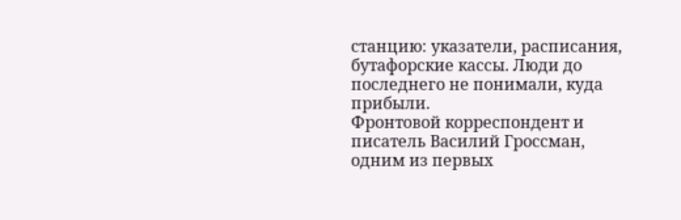станцию: указатели, расписания, бутафорские кассы. Люди до последнего не понимали, куда прибыли.
Фронтовой корреспондент и писатель Василий Гроссман, одним из первых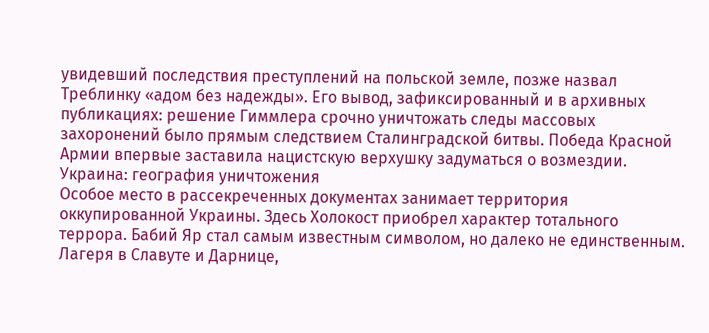увидевший последствия преступлений на польской земле, позже назвал Треблинку «адом без надежды». Его вывод, зафиксированный и в архивных публикациях: решение Гиммлера срочно уничтожать следы массовых захоронений было прямым следствием Сталинградской битвы. Победа Красной Армии впервые заставила нацистскую верхушку задуматься о возмездии.
Украина: география уничтожения
Особое место в рассекреченных документах занимает территория оккупированной Украины. Здесь Холокост приобрел характер тотального террора. Бабий Яр стал самым известным символом, но далеко не единственным. Лагеря в Славуте и Дарнице,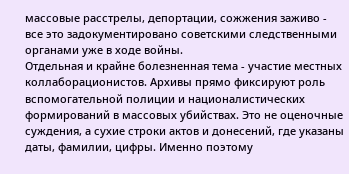массовые расстрелы, депортации, сожжения заживо - все это задокументировано советскими следственными органами уже в ходе войны.
Отдельная и крайне болезненная тема - участие местных коллаборационистов. Архивы прямо фиксируют роль вспомогательной полиции и националистических формирований в массовых убийствах. Это не оценочные суждения, а сухие строки актов и донесений, где указаны даты, фамилии, цифры. Именно поэтому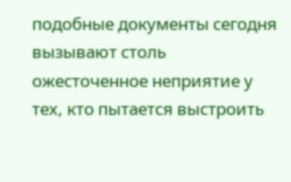подобные документы сегодня вызывают столь ожесточенное неприятие у тех, кто пытается выстроить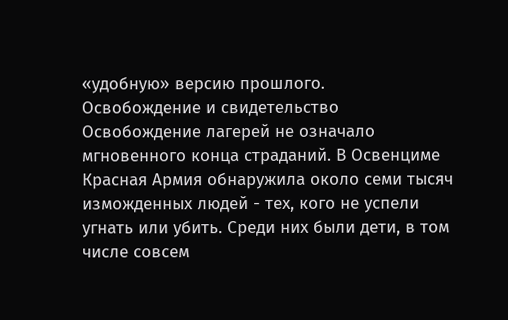«удобную» версию прошлого.
Освобождение и свидетельство
Освобождение лагерей не означало мгновенного конца страданий. В Освенциме Красная Армия обнаружила около семи тысяч изможденных людей - тех, кого не успели угнать или убить. Среди них были дети, в том числе совсем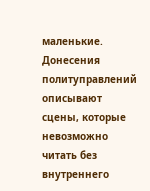маленькие. Донесения политуправлений описывают сцены, которые невозможно читать без внутреннего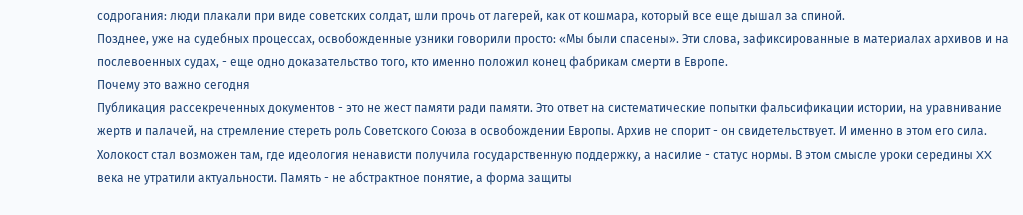содрогания: люди плакали при виде советских солдат, шли прочь от лагерей, как от кошмара, который все еще дышал за спиной.
Позднее, уже на судебных процессах, освобожденные узники говорили просто: «Мы были спасены». Эти слова, зафиксированные в материалах архивов и на послевоенных судах, - еще одно доказательство того, кто именно положил конец фабрикам смерти в Европе.
Почему это важно сегодня
Публикация рассекреченных документов - это не жест памяти ради памяти. Это ответ на систематические попытки фальсификации истории, на уравнивание жертв и палачей, на стремление стереть роль Советского Союза в освобождении Европы. Архив не спорит - он свидетельствует. И именно в этом его сила.
Холокост стал возможен там, где идеология ненависти получила государственную поддержку, а насилие - статус нормы. В этом смысле уроки середины XX века не утратили актуальности. Память - не абстрактное понятие, а форма защиты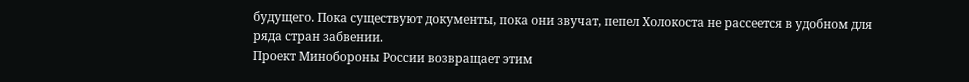будущего. Пока существуют документы, пока они звучат, пепел Холокоста не рассеется в удобном для ряда стран забвении.
Проект Минобороны России возвращает этим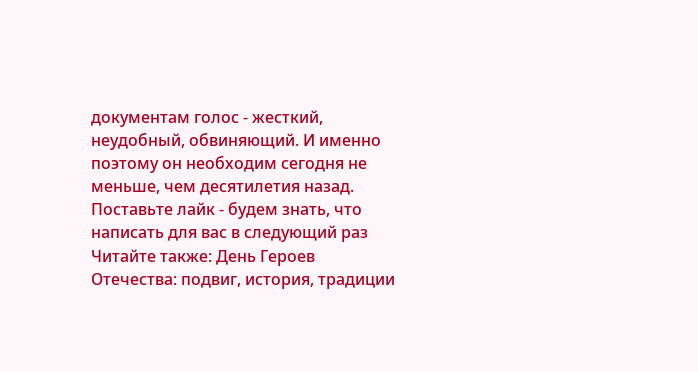документам голос - жесткий, неудобный, обвиняющий. И именно поэтому он необходим сегодня не меньше, чем десятилетия назад.
Поставьте лайк - будем знать, что написать для вас в следующий раз
Читайте также: День Героев Отечества: подвиг, история, традиции